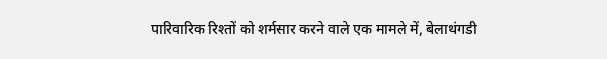पारिवारिक रिश्तों को शर्मसार करने वाले एक मामले में, बेलाथंगडी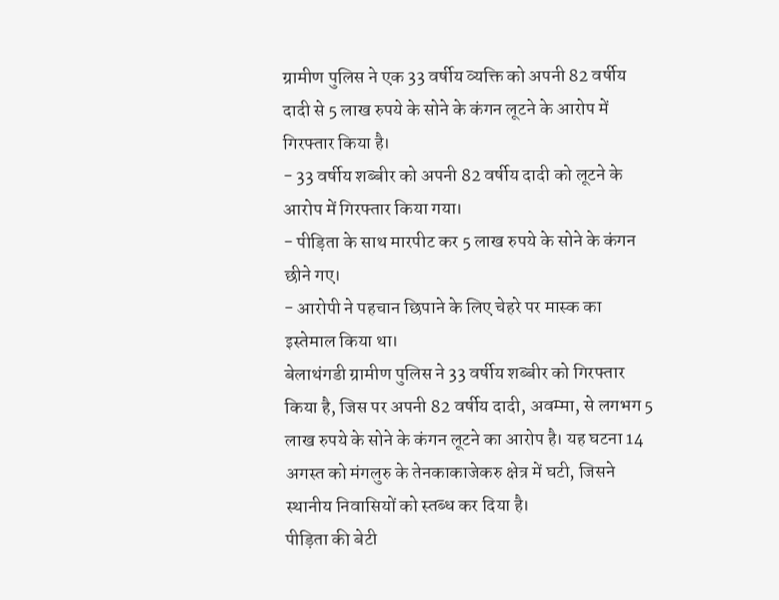ग्रामीण पुलिस ने एक 33 वर्षीय व्यक्ति को अपनी 82 वर्षीय दादी से 5 लाख रुपये के सोने के कंगन लूटने के आरोप में गिरफ्तार किया है।
- 33 वर्षीय शब्बीर को अपनी 82 वर्षीय दादी को लूटने के आरोप में गिरफ्तार किया गया।
- पीड़िता के साथ मारपीट कर 5 लाख रुपये के सोने के कंगन छीने गए।
- आरोपी ने पहचान छिपाने के लिए चेहरे पर मास्क का इस्तेमाल किया था।
बेलाथंगडी ग्रामीण पुलिस ने 33 वर्षीय शब्बीर को गिरफ्तार किया है, जिस पर अपनी 82 वर्षीय दादी, अवम्मा, से लगभग 5 लाख रुपये के सोने के कंगन लूटने का आरोप है। यह घटना 14 अगस्त को मंगलुरु के तेनकाकाजेकरु क्षेत्र में घटी, जिसने स्थानीय निवासियों को स्तब्ध कर दिया है।
पीड़िता की बेटी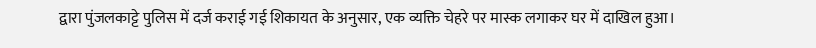द्वारा पुंजलकाट्टे पुलिस में दर्ज कराई गई शिकायत के अनुसार, एक व्यक्ति चेहरे पर मास्क लगाकर घर में दाखिल हुआ।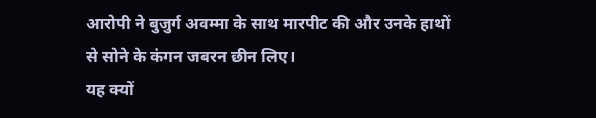आरोपी ने बुजुर्ग अवम्मा के साथ मारपीट की और उनके हाथों से सोने के कंगन जबरन छीन लिए।
यह क्यों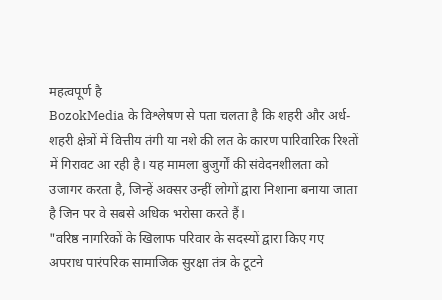महत्वपूर्ण है
BozokMedia के विश्लेषण से पता चलता है कि शहरी और अर्ध-शहरी क्षेत्रों में वित्तीय तंगी या नशे की लत के कारण पारिवारिक रिश्तों में गिरावट आ रही है। यह मामला बुजुर्गों की संवेदनशीलता को उजागर करता है, जिन्हें अक्सर उन्हीं लोगों द्वारा निशाना बनाया जाता है जिन पर वे सबसे अधिक भरोसा करते हैं।
"वरिष्ठ नागरिकों के खिलाफ परिवार के सदस्यों द्वारा किए गए अपराध पारंपरिक सामाजिक सुरक्षा तंत्र के टूटने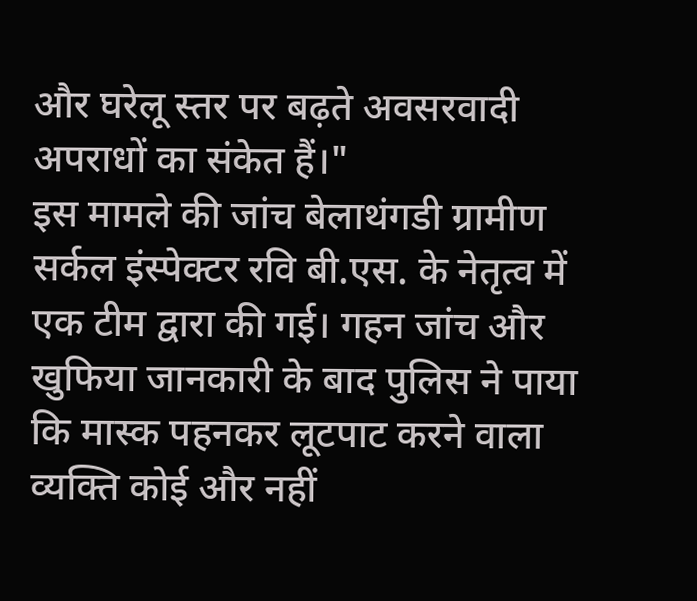और घरेलू स्तर पर बढ़ते अवसरवादी अपराधों का संकेत हैं।"
इस मामले की जांच बेलाथंगडी ग्रामीण सर्कल इंस्पेक्टर रवि बी.एस. के नेतृत्व में एक टीम द्वारा की गई। गहन जांच और खुफिया जानकारी के बाद पुलिस ने पाया कि मास्क पहनकर लूटपाट करने वाला व्यक्ति कोई और नहीं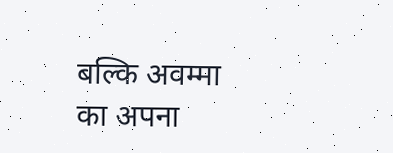बल्कि अवम्मा का अपना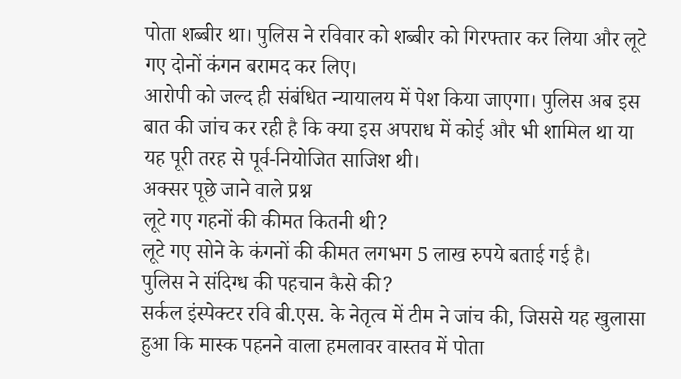पोता शब्बीर था। पुलिस ने रविवार को शब्बीर को गिरफ्तार कर लिया और लूटे गए दोनों कंगन बरामद कर लिए।
आरोपी को जल्द ही संबंधित न्यायालय में पेश किया जाएगा। पुलिस अब इस बात की जांच कर रही है कि क्या इस अपराध में कोई और भी शामिल था या यह पूरी तरह से पूर्व-नियोजित साजिश थी।
अक्सर पूछे जाने वाले प्रश्न
लूटे गए गहनों की कीमत कितनी थी?
लूटे गए सोने के कंगनों की कीमत लगभग 5 लाख रुपये बताई गई है।
पुलिस ने संदिग्ध की पहचान कैसे की?
सर्कल इंस्पेक्टर रवि बी.एस. के नेतृत्व में टीम ने जांच की, जिससे यह खुलासा हुआ कि मास्क पहनने वाला हमलावर वास्तव में पोता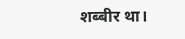शब्बीर था।